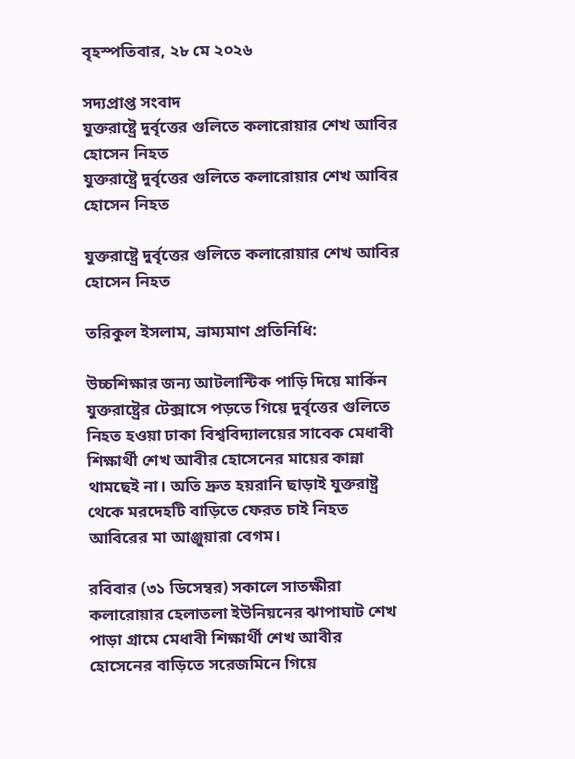বৃহস্পতিবার, ২৮ মে ২০২৬

সদ্যপ্রাপ্ত সংবাদ
যুক্তরাষ্ট্রে দুর্বৃত্তের গুলিতে কলারোয়ার শেখ আবির হোসেন নিহত
যুক্তরাষ্ট্রে দুর্বৃত্তের গুলিতে কলারোয়ার শেখ আবির হোসেন নিহত

যুক্তরাষ্ট্রে দুর্বৃত্তের গুলিতে কলারোয়ার শেখ আবির হোসেন নিহত

তরিকুল ইসলাম, ভ্রাম্যমাণ প্রতিনিধি:

উচ্চশিক্ষার জন্য আটলান্টিক পাড়ি দিয়ে মার্কিন যুক্তরাষ্ট্রের টেক্সাসে পড়তে গিয়ে দুর্বৃত্তের গুলিতে নিহত হওয়া ঢাকা বিশ্ববিদ্যালয়ের সাবেক মেধাবী শিক্ষার্থী শেখ আবীর হোসেনের মায়ের কান্না থামছেই না। অতি দ্রুত হয়রানি ছাড়াই যুক্তরাষ্ট্র থেকে মরদেহটি বাড়িতে ফেরত চাই নিহত আবিরের মা আঞ্জুয়ারা বেগম।

রবিবার (৩১ ডিসেম্বর) সকালে সাতক্ষীরা কলারোয়ার হেলাতলা ইউনিয়নের ঝাপাঘাট শেখ পাড়া গ্রামে মেধাবী শিক্ষার্থী শেখ আবীর হোসেনের বাড়িতে সরেজমিনে গিয়ে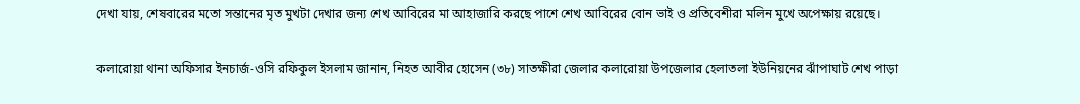দেখা যায়, শেষবারের মতো সন্তানের মৃত মুখটা দেখার জন্য শেখ আবিরের মা আহাজারি করছে পাশে শেখ আবিরের বোন ভাই ও প্রতিবেশীরা মলিন মুখে অপেক্ষায় রয়েছে।

কলারোয়া থানা অফিসার ইনচার্জ-ওসি রফিকুল ইসলাম জানান, নিহত আবীর হোসেন (৩৮) সাতক্ষীরা জেলার কলারোয়া উপজেলার হেলাতলা ইউনিয়নের ঝাঁপাঘাট শেখ পাড়া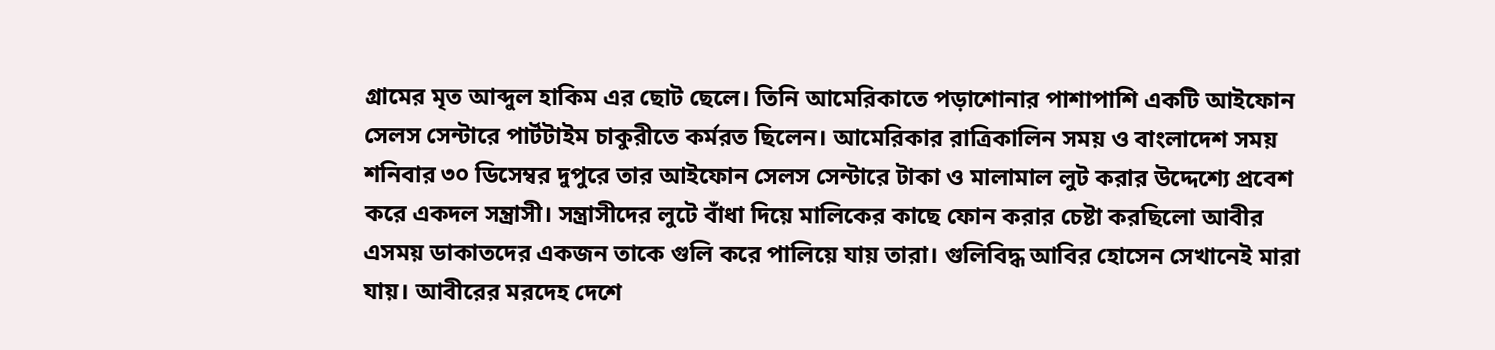গ্রামের মৃত আব্দুল হাকিম এর ছোট ছেলে। তিনি আমেরিকাতে পড়াশোনার পাশাপাশি একটি আইফোন সেলস সেন্টারে পার্টটাইম চাকুরীতে কর্মরত ছিলেন। আমেরিকার রাত্রিকালিন সময় ও বাংলাদেশ সময় শনিবার ৩০ ডিসেম্বর দুপুরে তার আইফোন সেলস সেন্টারে টাকা ও মালামাল লুট করার উদ্দেশ্যে প্রবেশ করে একদল সন্ত্রাসী। সন্ত্রাসীদের লুটে বাঁধা দিয়ে মালিকের কাছে ফোন করার চেষ্টা করছিলো আবীর এসময় ডাকাতদের একজন তাকে গুলি করে পালিয়ে যায় তারা। গুলিবিদ্ধ আবির হোসেন সেখানেই মারা যায়। আবীরের মরদেহ দেশে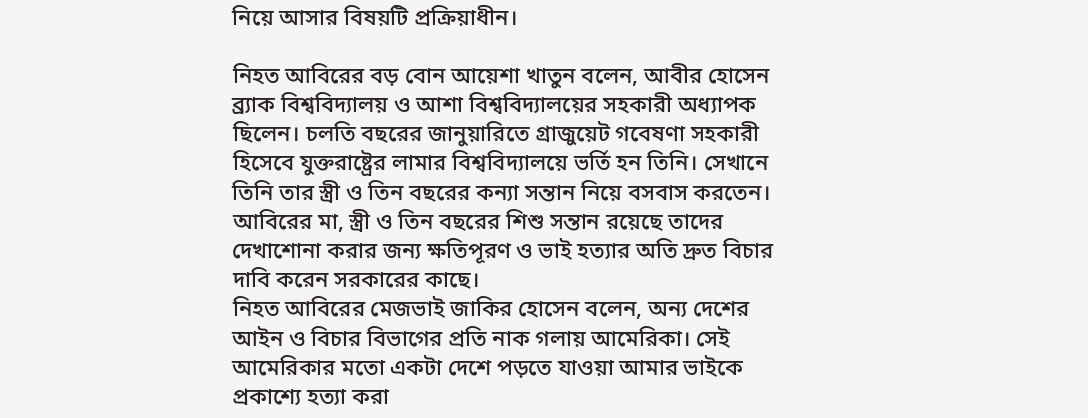নিয়ে আসার বিষয়টি প্রক্রিয়াধীন।

নিহত আবিরের বড় বোন আয়েশা খাতুন বলেন, আবীর হোসেন ব্র্যাক বিশ্ববিদ্যালয় ও আশা বিশ্ববিদ্যালয়ের সহকারী অধ্যাপক ছিলেন। চলতি বছরের জানুয়ারিতে গ্রাজুয়েট গবেষণা সহকারী হিসেবে যুক্তরাষ্ট্রের লামার বিশ্ববিদ্যালয়ে ভর্তি হন তিনি। সেখানে তিনি তার স্ত্রী ও তিন বছরের কন্যা সন্তান নিয়ে বসবাস করতেন। আবিরের মা, স্ত্রী ও তিন বছরের শিশু সন্তান রয়েছে তাদের দেখাশোনা করার জন্য ক্ষতিপূরণ ও ভাই হত্যার অতি দ্রুত বিচার দাবি করেন সরকারের কাছে।
নিহত আবিরের মেজভাই জাকির হোসেন বলেন, অন্য দেশের আইন ও বিচার বিভাগের প্রতি নাক গলায় আমেরিকা। সেই আমেরিকার মতো একটা দেশে পড়তে যাওয়া আমার ভাইকে প্রকাশ্যে হত্যা করা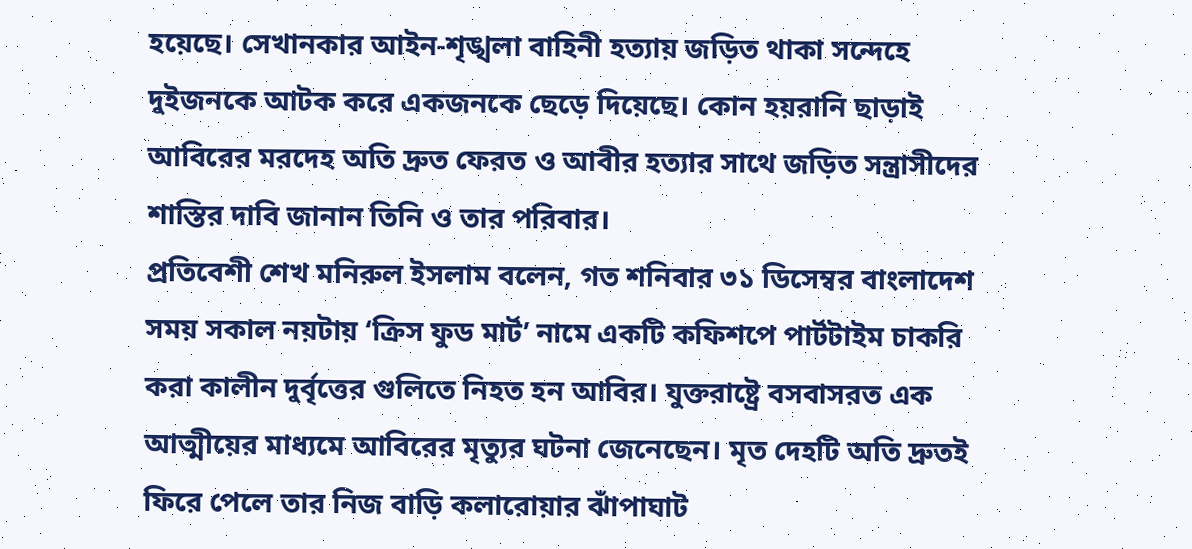হয়েছে। সেখানকার আইন-শৃঙ্খলা বাহিনী হত্যায় জড়িত থাকা সন্দেহে দুইজনকে আটক করে একজনকে ছেড়ে দিয়েছে। কোন হয়রানি ছাড়াই আবিরের মরদেহ অতি দ্রুত ফেরত ও আবীর হত্যার সাথে জড়িত সন্ত্রাসীদের শাস্তির দাবি জানান তিনি ও তার পরিবার।
প্রতিবেশী শেখ মনিরুল ইসলাম বলেন, গত শনিবার ৩১ ডিসেম্বর বাংলাদেশ সময় সকাল নয়টায় ‘ক্রিস ফুড মার্ট’ নামে একটি কফিশপে পার্টটাইম চাকরি করা কালীন দুর্বৃত্তের গুলিতে নিহত হন আবির। যুক্তরাষ্ট্রে বসবাসরত এক আত্মীয়ের মাধ্যমে আবিরের মৃত্যুর ঘটনা জেনেছেন। মৃত দেহটি অতি দ্রুতই ফিরে পেলে তার নিজ বাড়ি কলারোয়ার ঝাঁপাঘাট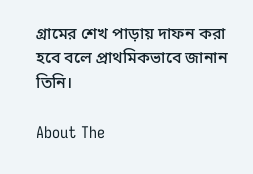গ্রামের শেখ পাড়ায় দাফন করা হবে বলে প্রাথমিকভাবে জানান তিনি।

About The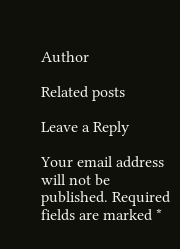Author

Related posts

Leave a Reply

Your email address will not be published. Required fields are marked *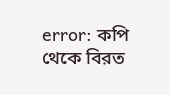error: কপি থেকে বিরত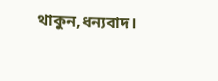থাকুন,ধন্যবাদ।